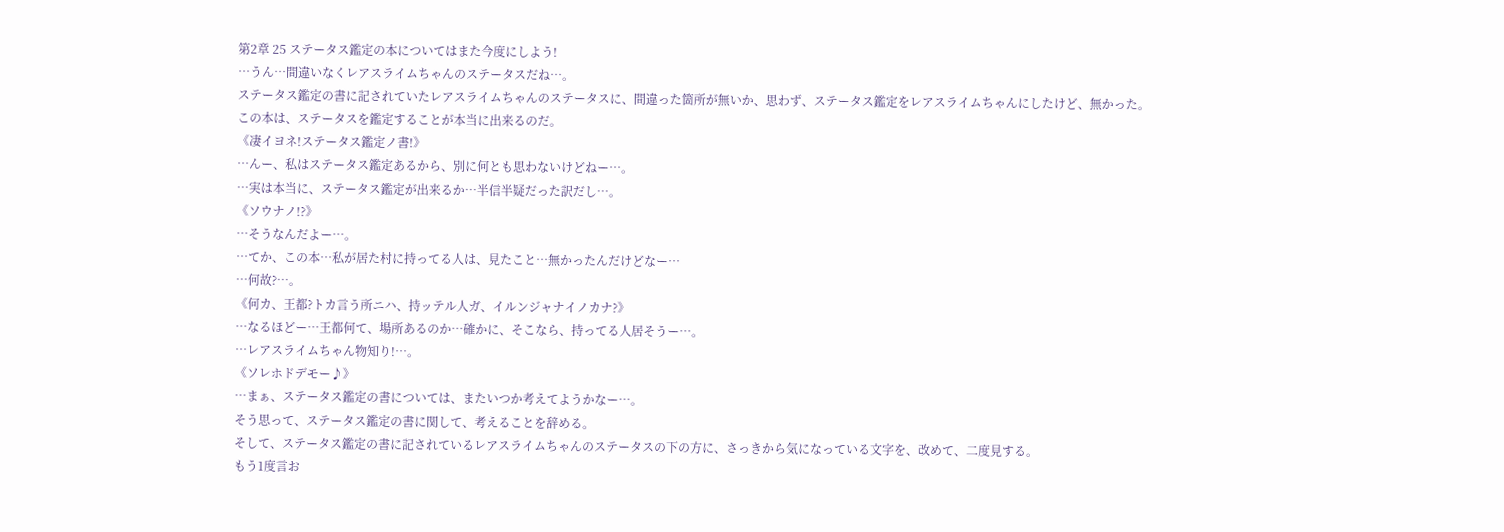第2章 25 ステータス鑑定の本についてはまた今度にしよう!
…うん…間違いなくレアスライムちゃんのステータスだね…。
ステータス鑑定の書に記されていたレアスライムちゃんのステータスに、間違った箇所が無いか、思わず、ステータス鑑定をレアスライムちゃんにしたけど、無かった。
この本は、ステータスを鑑定することが本当に出来るのだ。
《凄イヨネ!ステータス鑑定ノ書!》
…んー、私はステータス鑑定あるから、別に何とも思わないけどねー…。
…実は本当に、ステータス鑑定が出来るか…半信半疑だった訳だし…。
《ソウナノ!?》
…そうなんだよー…。
…てか、この本…私が居た村に持ってる人は、見たこと…無かったんだけどなー…
…何故?…。
《何カ、王都?トカ言う所ニハ、持ッテル人ガ、イルンジャナイノカナ?》
…なるほどー…王都何て、場所あるのか…確かに、そこなら、持ってる人居そうー…。
…レアスライムちゃん物知り!…。
《ソレホドデモー♪》
…まぁ、ステータス鑑定の書については、またいつか考えてようかなー…。
そう思って、ステータス鑑定の書に関して、考えることを辞める。
そして、ステータス鑑定の書に記されているレアスライムちゃんのステータスの下の方に、さっきから気になっている文字を、改めて、二度見する。
もう1度言お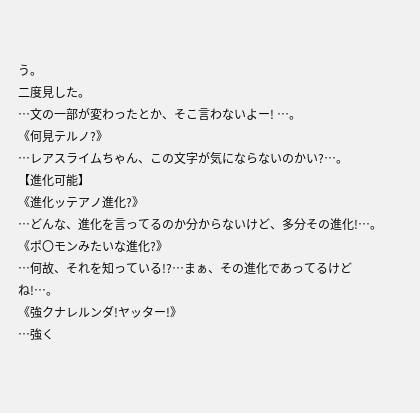う。
二度見した。
…文の一部が変わったとか、そこ言わないよー! …。
《何見テルノ?》
…レアスライムちゃん、この文字が気にならないのかい?…。
【進化可能】
《進化ッテアノ進化?》
…どんな、進化を言ってるのか分からないけど、多分その進化!…。
《ポ〇モンみたいな進化?》
…何故、それを知っている!?…まぁ、その進化であってるけどね!…。
《強クナレルンダ!ヤッター!》
…強く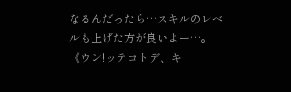なるんだったら…スキルのレベルも上げた方が良いよー…。
《ウン!ッテコトデ、キ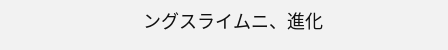ングスライムニ、進化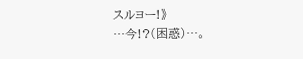スルヨー!》
…今!?(困惑)…。